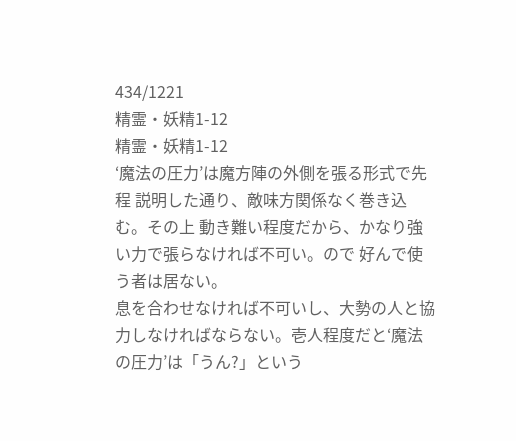434/1221
精霊・妖精1-12
精霊・妖精1-12
‘魔法の圧力’は魔方陣の外側を張る形式で先程 説明した通り、敵味方関係なく巻き込む。その上 動き難い程度だから、かなり強い力で張らなければ不可い。ので 好んで使う者は居ない。
息を合わせなければ不可いし、大勢の人と協力しなければならない。壱人程度だと‘魔法の圧力’は「うん?」という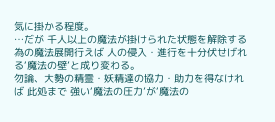気に掛かる程度。
…だが 千人以上の魔法が掛けられた状態を解除する為の魔法展開行えば 人の侵入・進行を十分伏せげれる‘魔法の壁’と成り変わる。
勿論、大勢の精霊・妖精達の協力・助力を得なければ 此処まで 強い‘魔法の圧力’が‘魔法の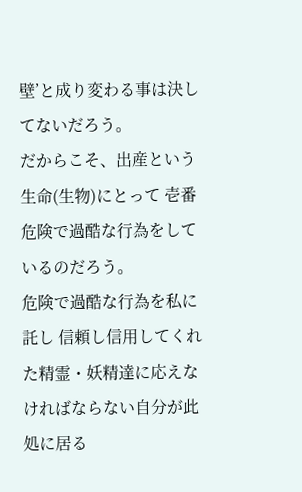壁’と成り変わる事は決してないだろう。
だからこそ、出産という生命(生物)にとって 壱番危険で過酷な行為をしているのだろう。
危険で過酷な行為を私に託し 信頼し信用してくれた精霊・妖精達に応えなければならない自分が此処に居る